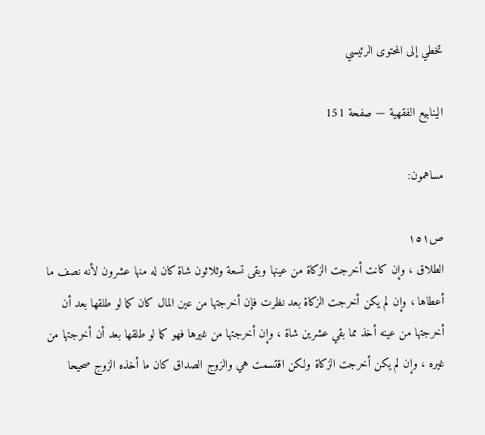تخطي إلى المحتوى الرئيسي

الينابيع الفقهية — صفحة 151

مساهمون:

ص١٥١
الطلاق ، وإن كانت أخرجت الزكاة من عينها وبقى تسعة وثلاثون شاة كان له منها عشرون لأنه نصف ما أعطاها ، وإن لم يكن أخرجت الزكاة بعد نظرت فإن أخرجتها من عين المال كان كما لو طلقها بعد أن أخرجتها من عينه أخذ مما بقي عشرين شاة ، وإن أخرجتها من غيرها فهو كما لو طلقها بعد أن أخرجتها من غيره ، وإن لم يكن أخرجت الزكاة ولكن اقتسمت هي والزوج الصداق كان ما أخذه الزوج صحيحا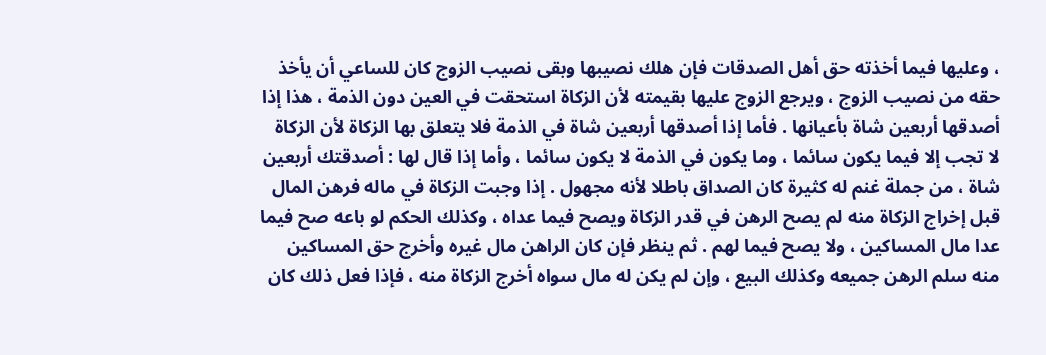، وعليها فيما أخذته حق أهل الصدقات فإن هلك نصيبها وبقى نصيب الزوج كان للساعي أن يأخذ حقه من نصيب الزوج ، ويرجع الزوج عليها بقيمته لأن الزكاة استحقت في العين دون الذمة ، هذا إذا أصدقها أربعين شاة بأعيانها . فأما إذا أصدقها أربعين شاة في الذمة فلا يتعلق بها الزكاة لأن الزكاة لا تجب إلا فيما يكون سائما ، وما يكون في الذمة لا يكون سائما ، وأما إذا قال لها : أصدقتك أربعين شاة ، من جملة غنم له كثيرة كان الصداق باطلا لأنه مجهول . إذا وجبت الزكاة في ماله فرهن المال قبل إخراج الزكاة منه لم يصح الرهن في قدر الزكاة ويصح فيما عداه ، وكذلك الحكم لو باعه صح فيما عدا مال المساكين ، ولا يصح فيما لهم . ثم ينظر فإن كان الراهن مال غيره وأخرج حق المساكين منه سلم الرهن جميعه وكذلك البيع ، وإن لم يكن له مال سواه أخرج الزكاة منه ، فإذا فعل ذلك كان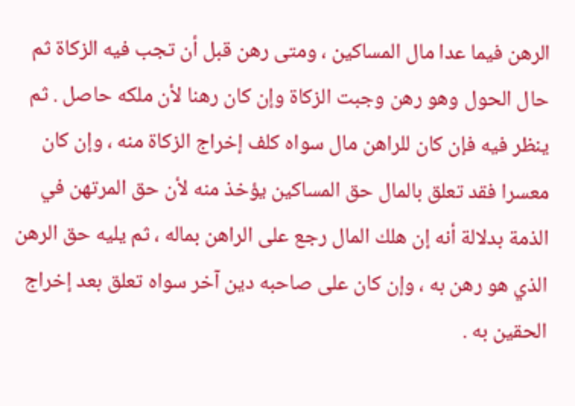الرهن فيما عدا مال المساكين ، ومتى رهن قبل أن تجب فيه الزكاة ثم حال الحول وهو رهن وجبت الزكاة وإن كان رهنا لأن ملكه حاصل . ثم ينظر فيه فإن كان للراهن مال سواه كلف إخراج الزكاة منه ، وإن كان معسرا فقد تعلق بالمال حق المساكين يؤخذ منه لأن حق المرتهن في الذمة بدلالة أنه إن هلك المال رجع على الراهن بماله ، ثم يليه حق الرهن الذي هو رهن به ، وإن كان على صاحبه دين آخر سواه تعلق بعد إخراج الحقين به .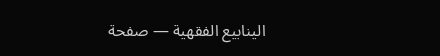الينابيع الفقهية — صفحة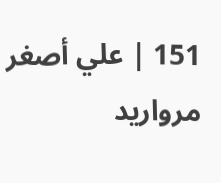151 | علي أصغر مرواريد